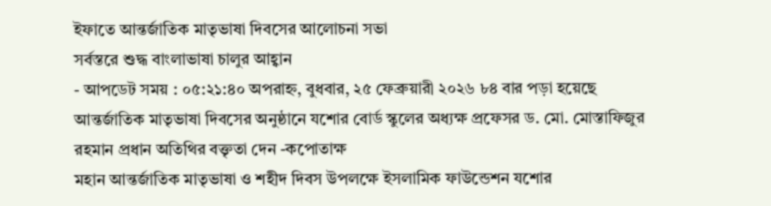ইফাতে আন্তর্জাতিক মাতৃভাষা দিবসের আলোচনা সভা
সর্বস্তরে শুদ্ধ বাংলাভাষা চালুর আহ্বান
- আপডেট সময় : ০৫:২১:৪০ অপরাহ্ন, বুধবার, ২৫ ফেব্রুয়ারী ২০২৬ ৮৪ বার পড়া হয়েছে
আন্তর্জাতিক মাতৃভাষা দিবসের অনুষ্ঠানে যশোর বোর্ড স্কুলের অধ্যক্ষ প্রফেসর ড. মো. মোস্তাফিজুর রহমান প্রধান অতিথির বক্তৃতা দেন -কপোতাক্ষ
মহান আন্তর্জাতিক মাতৃভাষা ও শহীদ দিবস উপলক্ষে ইসলামিক ফাউন্ডেশন যশোর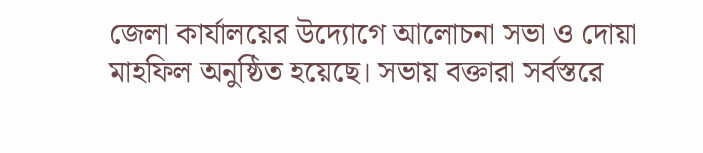জেলা কার্যালয়ের উদ্যোগে আলোচনা সভা ও দোয়া মাহফিল অনুষ্ঠিত হয়েছে। সভায় বক্তারা সর্বস্তরে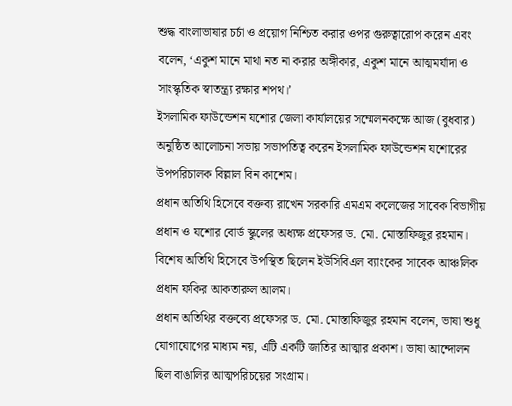শুদ্ধ বাংলাভাষার চর্চা ও প্রয়োগ নিশ্চিত করার ওপর গুরুত্বারোপ করেন এবং বলেন, ‘একুশ মানে মাথা নত না করার অঙ্গীকার, একুশ মানে আত্মমর্যাদা ও সাংস্কৃতিক স্বাতন্ত্র্য রক্ষার শপথ।’
ইসলামিক ফাউন্ডেশন যশোর জেলা কার্যালয়ের সম্মেলনকক্ষে আজ (বুধবার) অনুষ্ঠিত আলোচনা সভায় সভাপতিত্ব করেন ইসলামিক ফাউন্ডেশন যশোরের উপপরিচালক বিল্লাল বিন কাশেম।
প্রধান অতিথি হিসেবে বক্তব্য রাখেন সরকারি এমএম কলেজের সাবেক বিভাগীয় প্রধান ও যশোর বোর্ড স্কুলের অধ্যক্ষ প্রফেসর ড. মো. মোস্তাফিজুর রহমান।
বিশেষ অতিথি হিসেবে উপস্থিত ছিলেন ইউসিবিএল ব্যাংকের সাবেক আঞ্চলিক প্রধান ফকির আকতারুল আলম।
প্রধান অতিথির বক্তব্যে প্রফেসর ড. মো. মোস্তাফিজুর রহমান বলেন, ভাষা শুধু যোগাযোগের মাধ্যম নয়, এটি একটি জাতির আত্মার প্রকাশ। ভাষা আন্দোলন ছিল বাঙালির আত্মপরিচয়ের সংগ্রাম।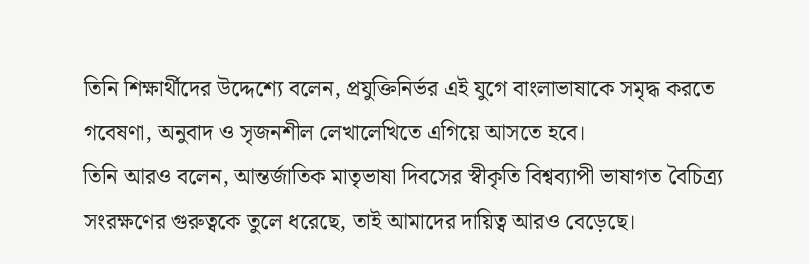তিনি শিক্ষার্থীদের উদ্দেশ্যে বলেন, প্রযুক্তিনির্ভর এই যুগে বাংলাভাষাকে সমৃদ্ধ করতে গবেষণা, অনুবাদ ও সৃজনশীল লেখালেখিতে এগিয়ে আসতে হবে।
তিনি আরও বলেন, আন্তর্জাতিক মাতৃভাষা দিবসের স্বীকৃতি বিশ্বব্যাপী ভাষাগত বৈচিত্র্য সংরক্ষণের গুরুত্বকে তুলে ধরেছে, তাই আমাদের দায়িত্ব আরও বেড়েছে।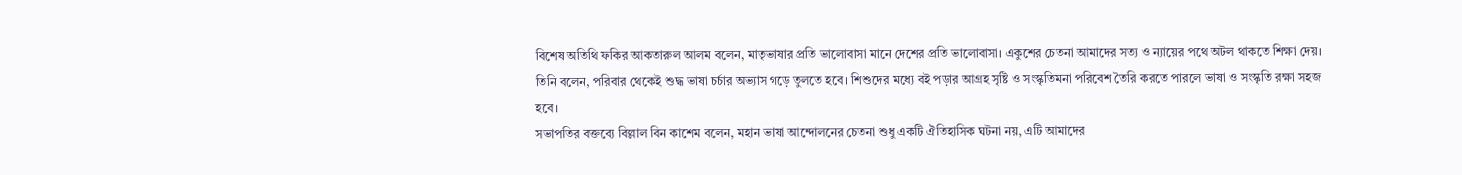বিশেষ অতিথি ফকির আকতারুল আলম বলেন, মাতৃভাষার প্রতি ভালোবাসা মানে দেশের প্রতি ভালোবাসা। একুশের চেতনা আমাদের সত্য ও ন্যায়ের পথে অটল থাকতে শিক্ষা দেয়।
তিনি বলেন, পরিবার থেকেই শুদ্ধ ভাষা চর্চার অভ্যাস গড়ে তুলতে হবে। শিশুদের মধ্যে বই পড়ার আগ্রহ সৃষ্টি ও সংস্কৃতিমনা পরিবেশ তৈরি করতে পারলে ভাষা ও সংস্কৃতি রক্ষা সহজ হবে।
সভাপতির বক্তব্যে বিল্লাল বিন কাশেম বলেন, মহান ভাষা আন্দোলনের চেতনা শুধু একটি ঐতিহাসিক ঘটনা নয়, এটি আমাদের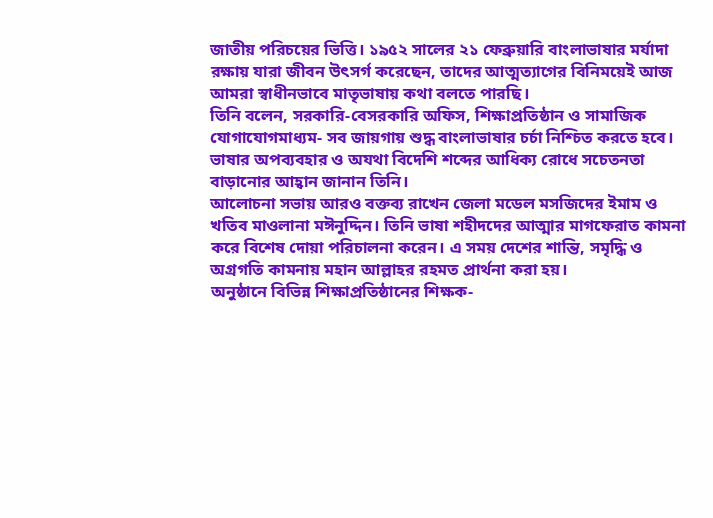জাতীয় পরিচয়ের ভিত্তি। ১৯৫২ সালের ২১ ফেব্রুয়ারি বাংলাভাষার মর্যাদা রক্ষায় যারা জীবন উৎসর্গ করেছেন, তাদের আত্মত্যাগের বিনিময়েই আজ আমরা স্বাধীনভাবে মাতৃভাষায় কথা বলতে পারছি।
তিনি বলেন, সরকারি-বেসরকারি অফিস, শিক্ষাপ্রতিষ্ঠান ও সামাজিক যোগাযোগমাধ্যম- সব জায়গায় শুদ্ধ বাংলাভাষার চর্চা নিশ্চিত করতে হবে। ভাষার অপব্যবহার ও অযথা বিদেশি শব্দের আধিক্য রোধে সচেতনতা বাড়ানোর আহ্বান জানান তিনি।
আলোচনা সভায় আরও বক্তব্য রাখেন জেলা মডেল মসজিদের ইমাম ও খতিব মাওলানা মঈনুদ্দিন। তিনি ভাষা শহীদদের আত্মার মাগফেরাত কামনা করে বিশেষ দোয়া পরিচালনা করেন। এ সময় দেশের শান্তি, সমৃদ্ধি ও অগ্রগতি কামনায় মহান আল্লাহর রহমত প্রার্থনা করা হয়।
অনুষ্ঠানে বিভিন্ন শিক্ষাপ্রতিষ্ঠানের শিক্ষক-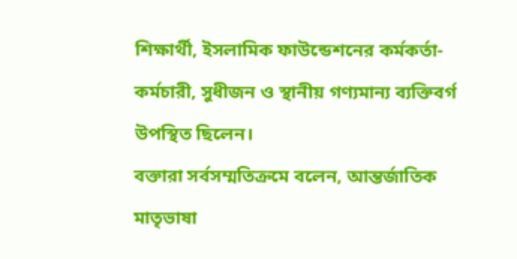শিক্ষার্থী, ইসলামিক ফাউন্ডেশনের কর্মকর্তা-কর্মচারী, সুধীজন ও স্থানীয় গণ্যমান্য ব্যক্তিবর্গ উপস্থিত ছিলেন।
বক্তারা সর্বসম্মতিক্রমে বলেন, আন্তর্জাতিক মাতৃভাষা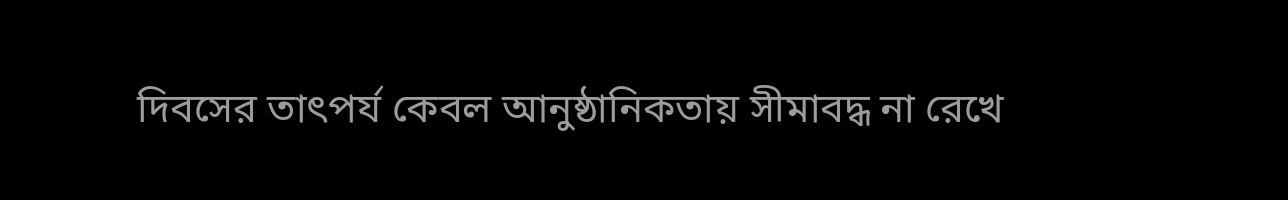দিবসের তাৎপর্য কেবল আনুষ্ঠানিকতায় সীমাবদ্ধ না রেখে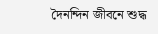দৈনন্দিন জীবনে শুদ্ধ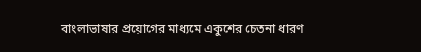বাংলাভাষার প্রয়োগের মাধ্যমে একুশের চেতনা ধারণ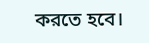করতে হবে।